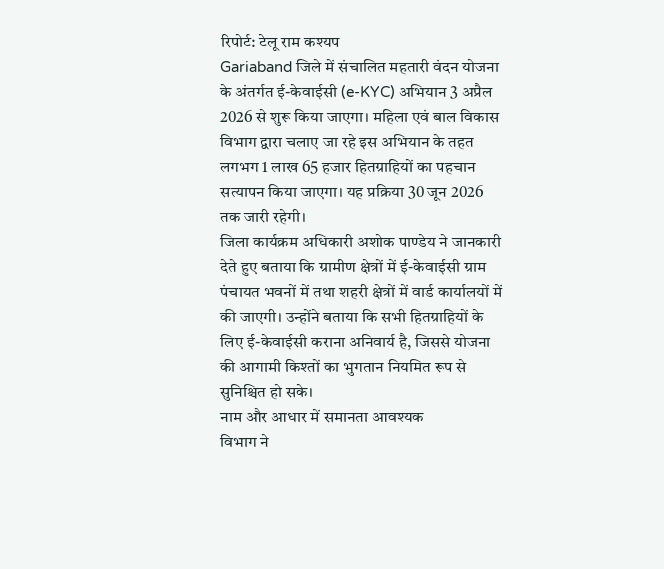रिपोर्ट: टेलू राम कश्यप
Gariaband जिले में संचालित महतारी वंदन योजना के अंतर्गत ई-केवाईसी (e-KYC) अभियान 3 अप्रैल 2026 से शुरू किया जाएगा। महिला एवं बाल विकास विभाग द्वारा चलाए जा रहे इस अभियान के तहत लगभग 1 लाख 65 हजार हितग्राहियों का पहचान सत्यापन किया जाएगा। यह प्रक्रिया 30 जून 2026 तक जारी रहेगी।
जिला कार्यक्रम अधिकारी अशोक पाण्डेय ने जानकारी देते हुए बताया कि ग्रामीण क्षेत्रों में ई-केवाईसी ग्राम पंचायत भवनों में तथा शहरी क्षेत्रों में वार्ड कार्यालयों में की जाएगी। उन्होंने बताया कि सभी हितग्राहियों के लिए ई-केवाईसी कराना अनिवार्य है, जिससे योजना की आगामी किश्तों का भुगतान नियमित रूप से सुनिश्चित हो सके।
नाम और आधार में समानता आवश्यक
विभाग ने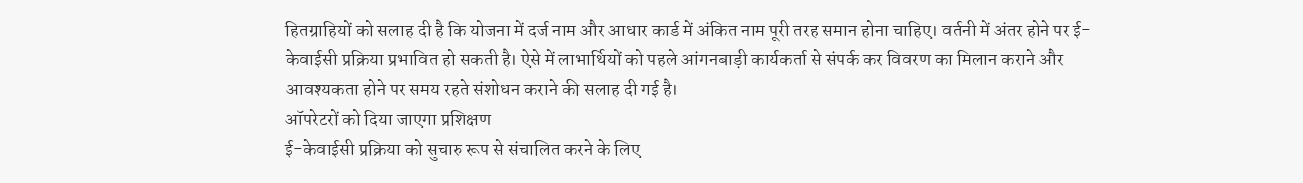हितग्राहियों को सलाह दी है कि योजना में दर्ज नाम और आधार कार्ड में अंकित नाम पूरी तरह समान होना चाहिए। वर्तनी में अंतर होने पर ई-केवाईसी प्रक्रिया प्रभावित हो सकती है। ऐसे में लाभार्थियों को पहले आंगनबाड़ी कार्यकर्ता से संपर्क कर विवरण का मिलान कराने और आवश्यकता होने पर समय रहते संशोधन कराने की सलाह दी गई है।
ऑपरेटरों को दिया जाएगा प्रशिक्षण
ई-केवाईसी प्रक्रिया को सुचारु रूप से संचालित करने के लिए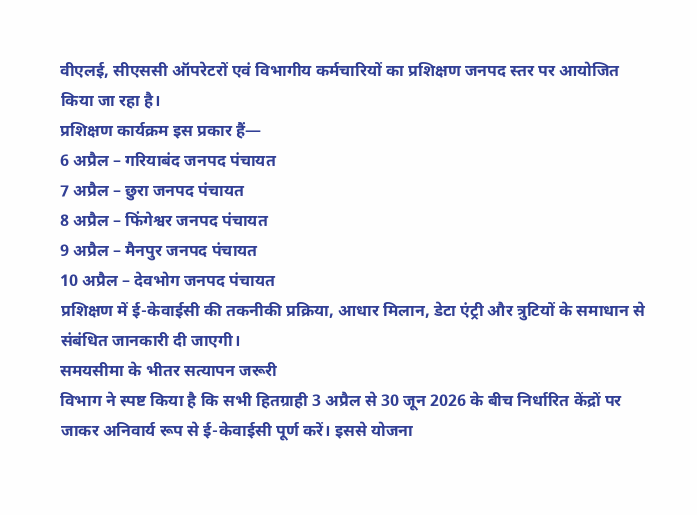वीएलई, सीएससी ऑपरेटरों एवं विभागीय कर्मचारियों का प्रशिक्षण जनपद स्तर पर आयोजित किया जा रहा है।
प्रशिक्षण कार्यक्रम इस प्रकार हैं—
6 अप्रैल – गरियाबंद जनपद पंचायत
7 अप्रैल – छुरा जनपद पंचायत
8 अप्रैल – फिंगेश्वर जनपद पंचायत
9 अप्रैल – मैनपुर जनपद पंचायत
10 अप्रैल – देवभोग जनपद पंचायत
प्रशिक्षण में ई-केवाईसी की तकनीकी प्रक्रिया, आधार मिलान, डेटा एंट्री और त्रुटियों के समाधान से संबंधित जानकारी दी जाएगी।
समयसीमा के भीतर सत्यापन जरूरी
विभाग ने स्पष्ट किया है कि सभी हितग्राही 3 अप्रैल से 30 जून 2026 के बीच निर्धारित केंद्रों पर जाकर अनिवार्य रूप से ई-केवाईसी पूर्ण करें। इससे योजना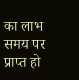का लाभ समय पर प्राप्त हो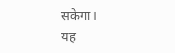सकेगा।
यह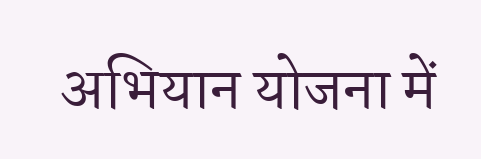अभियान योजना में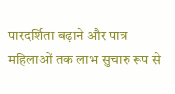पारदर्शिता बढ़ाने और पात्र महिलाओं तक लाभ सुचारु रूप से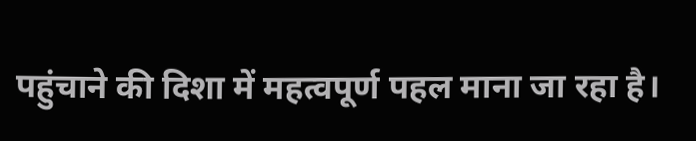पहुंचाने की दिशा में महत्वपूर्ण पहल माना जा रहा है।